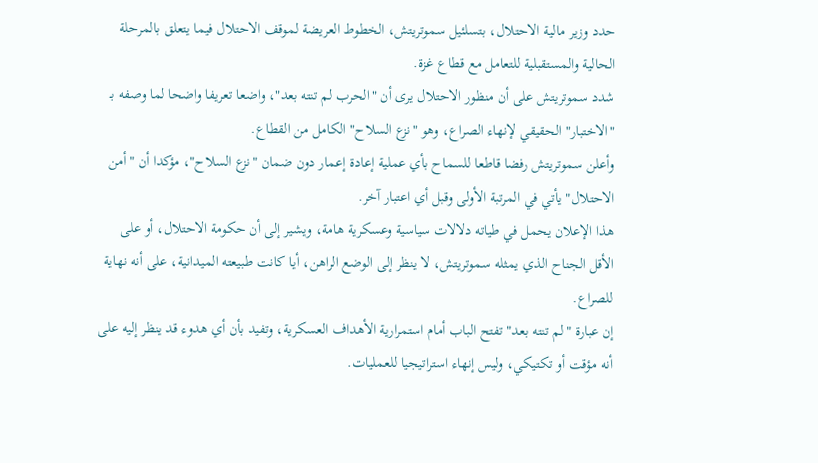حدد وزير مالية الاحتلال، بتسلئيل سموتريتش، الخطوط العريضة لموقف الاحتلال فيما يتعلق بالمرحلة الحالية والمستقبلية للتعامل مع قطاع غزة.
شدد سموتريتش على أن منظور الاحتلال يرى أن "الحرب لم تنته بعد"، واضعا تعريفا واضحا لما وصفه بـ "الاختبار" الحقيقي لإنهاء الصراع، وهو "نزع السلاح" الكامل من القطاع.
وأعلن سموتريتش رفضا قاطعا للسماح بأي عملية إعادة إعمار دون ضمان "نزع السلاح"، مؤكدا أن "أمن الاحتلال" يأتي في المرتبة الأولى وقبل أي اعتبار آخر.
هذا الإعلان يحمل في طياته دلالات سياسية وعسكرية هامة، ويشير إلى أن حكومة الاحتلال، أو على الأقل الجناح الذي يمثله سموتريتش، لا ينظر إلى الوضع الراهن، أيا كانت طبيعته الميدانية، على أنه نهاية للصراع.
إن عبارة "لم تنته بعد" تفتح الباب أمام استمرارية الأهداف العسكرية، وتفيد بأن أي هدوء قد ينظر إليه على أنه مؤقت أو تكتيكي، وليس إنهاء استراتيجيا للعمليات.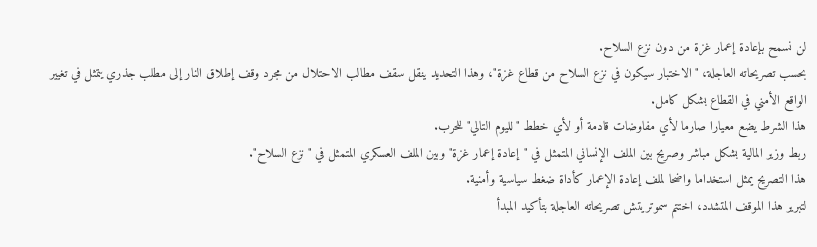لن نسمح بإعادة إعمار غزة من دون نزع السلاح.
بحسب تصريحاته العاجلة، "الاختبار سيكون في نزع السلاح من قطاع غزة"، وهذا التحديد ينقل سقف مطالب الاحتلال من مجرد وقف إطلاق النار إلى مطلب جذري يتمثل في تغيير الواقع الأمني في القطاع بشكل كامل.
هذا الشرط يضع معيارا صارما لأي مفاوضات قادمة أو لأي خطط "لليوم التالي" للحرب.
ربط وزير المالية بشكل مباشر وصريح بين الملف الإنساني المتمثل في "إعادة إعمار غزة" وبين الملف العسكري المتمثل في "نزع السلاح".
هذا التصريح يمثل استخداما واضحا لملف إعادة الإعمار كأداة ضغط سياسية وأمنية.
لتبرير هذا الموقف المتشدد، اختتم سموتريتش تصريحاته العاجلة بتأكيد المبدأ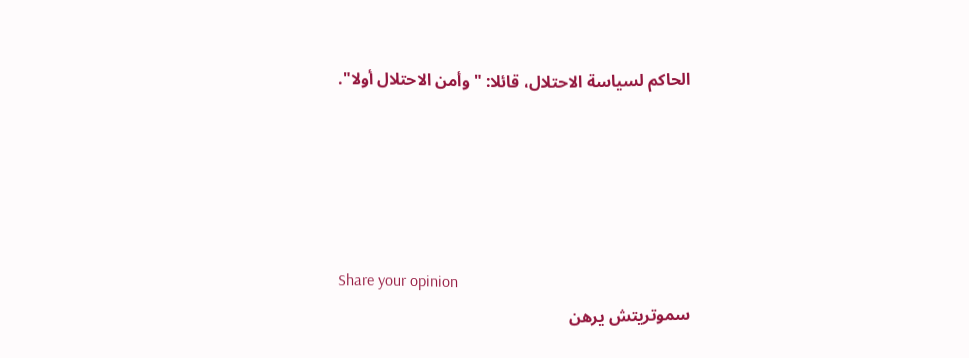الحاكم لسياسة الاحتلال، قائلا: "وأمن الاحتلال أولا".





Share your opinion
سموتريتش يرهن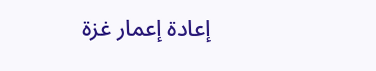إعادة إعمار غزة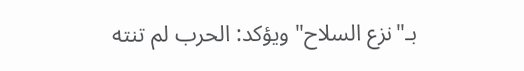بـ"نزع السلاح" ويؤكد: الحرب لم تنته